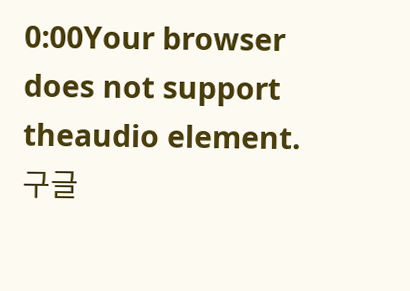0:00Your browser does not support theaudio element.구글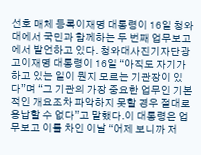선호 매체 등록이재명 대통령이 16일 청와대에서 국민과 함께하는 두 번째 업무보고에서 발언하고 있다. 청와대사진기자단광고이재명 대통령이 16일 “아직도 자기가 하고 있는 일이 뭔지 모르는 기관장이 있다”며 “그 기관의 가장 중요한 업무인 기본적인 개요조차 파악하지 못할 경우 절대로 용납할 수 없다”고 말했다.이 대통령은 업무보고 이틀 차인 이날 “어제 보니까 저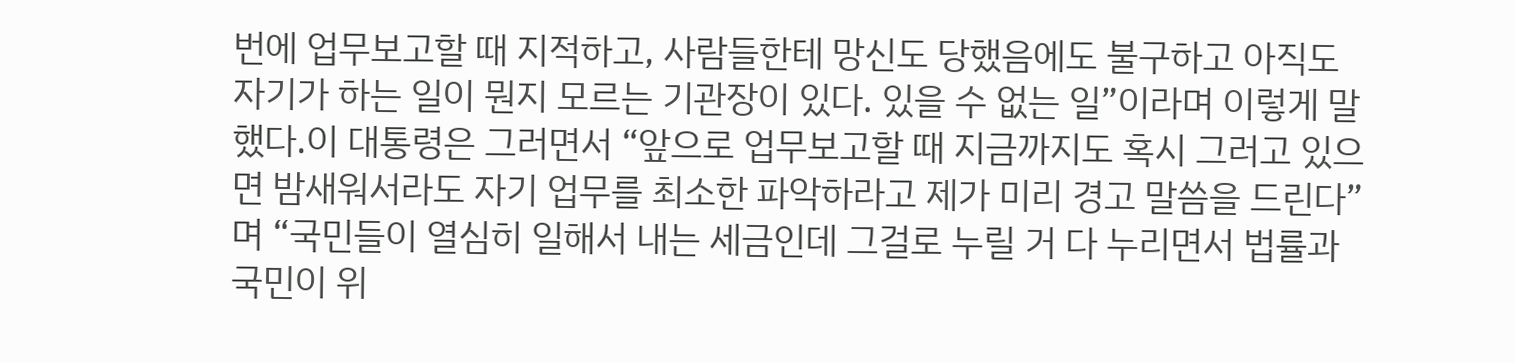번에 업무보고할 때 지적하고, 사람들한테 망신도 당했음에도 불구하고 아직도 자기가 하는 일이 뭔지 모르는 기관장이 있다. 있을 수 없는 일”이라며 이렇게 말했다.이 대통령은 그러면서 “앞으로 업무보고할 때 지금까지도 혹시 그러고 있으면 밤새워서라도 자기 업무를 최소한 파악하라고 제가 미리 경고 말씀을 드린다”며 “국민들이 열심히 일해서 내는 세금인데 그걸로 누릴 거 다 누리면서 법률과 국민이 위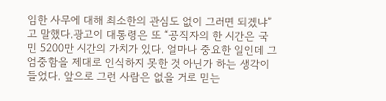임한 사무에 대해 최소한의 관심도 없이 그러면 되겠냐”고 말했다.광고이 대통령은 또 “공직자의 한 시간은 국민 5200만 시간의 가치가 있다. 얼마나 중요한 일인데 그 엄중함을 제대로 인식하지 못한 것 아닌가 하는 생각이 들었다. 앞으로 그런 사람은 없을 거로 믿는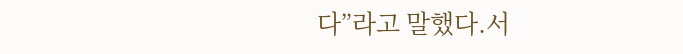다”라고 말했다.서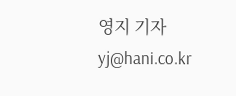영지 기자 yj@hani.co.kr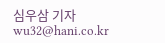심우삼 기자 wu32@hani.co.kr